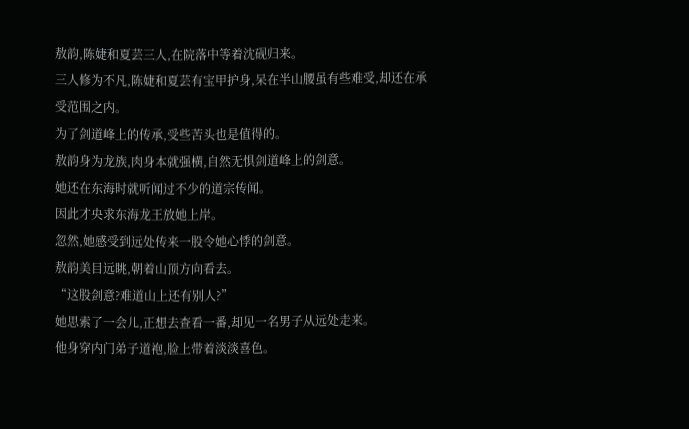敖韵,陈婕和夏芸三人,在院落中等着沈砚归来。
三人修为不凡,陈婕和夏芸有宝甲护身,呆在半山腰虽有些难受,却还在承受范围之内。
为了剑道峰上的传承,受些苦头也是值得的。
敖韵身为龙族,肉身本就强横,自然无惧剑道峰上的剑意。
她还在东海时就听闻过不少的道宗传闻。
因此才央求东海龙王放她上岸。
忽然,她感受到远处传来一股令她心悸的剑意。
敖韵美目远眺,朝着山顶方向看去。
“这股剑意?难道山上还有别人?”
她思索了一会儿,正想去查看一番,却见一名男子从远处走来。
他身穿内门弟子道袍,脸上带着淡淡喜色。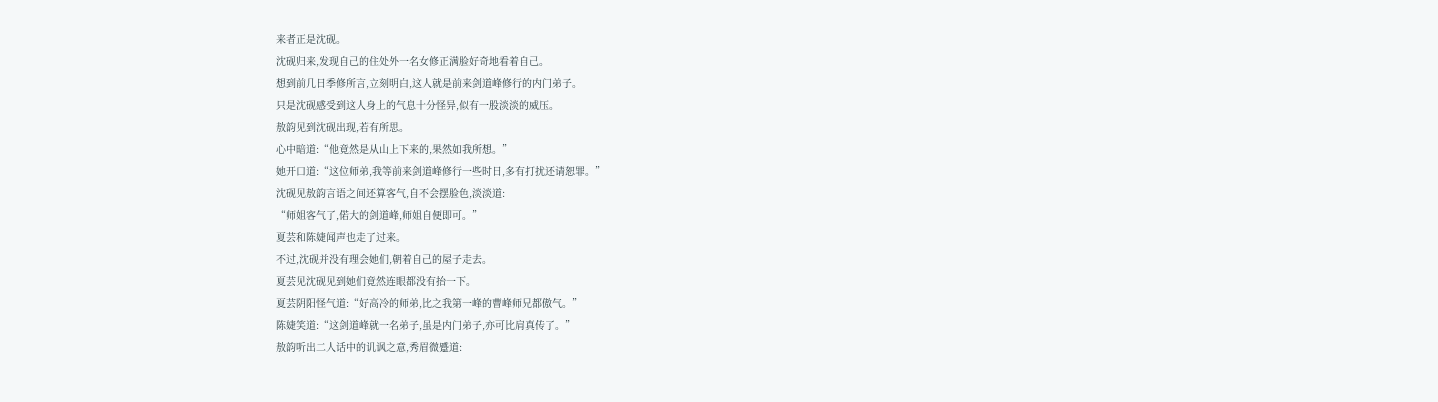来者正是沈砚。
沈砚归来,发现自己的住处外一名女修正满脸好奇地看着自己。
想到前几日季修所言,立刻明白,这人就是前来剑道峰修行的内门弟子。
只是沈砚感受到这人身上的气息十分怪异,似有一股淡淡的威压。
敖韵见到沈砚出现,若有所思。
心中暗道:“他竟然是从山上下来的,果然如我所想。”
她开口道:“这位师弟,我等前来剑道峰修行一些时日,多有打扰还请恕罪。”
沈砚见敖韵言语之间还算客气,自不会摆脸色,淡淡道:
“师姐客气了,偌大的剑道峰,师姐自便即可。”
夏芸和陈婕闻声也走了过来。
不过,沈砚并没有理会她们,朝着自己的屋子走去。
夏芸见沈砚见到她们竟然连眼都没有抬一下。
夏芸阴阳怪气道:“好高冷的师弟,比之我第一峰的曹峰师兄都傲气。”
陈婕笑道:“这剑道峰就一名弟子,虽是内门弟子,亦可比肩真传了。”
敖韵听出二人话中的讥讽之意,秀眉微蹙道: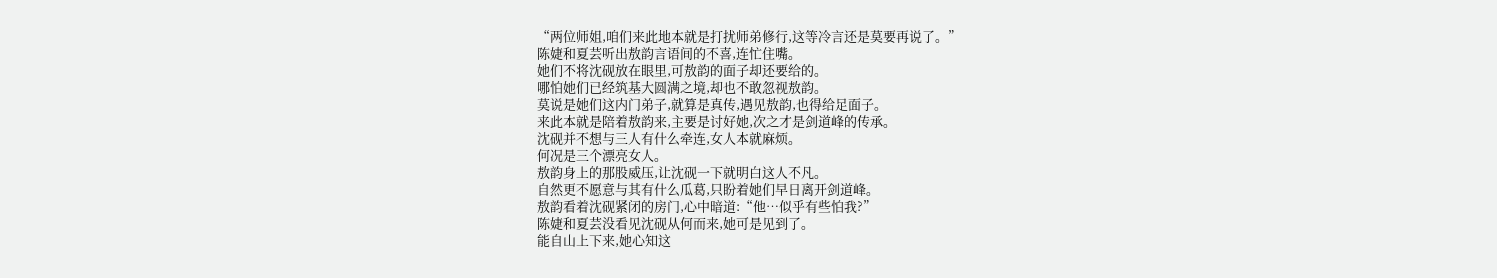“两位师姐,咱们来此地本就是打扰师弟修行,这等冷言还是莫要再说了。”
陈婕和夏芸听出敖韵言语间的不喜,连忙住嘴。
她们不将沈砚放在眼里,可敖韵的面子却还要给的。
哪怕她们已经筑基大圆满之境,却也不敢忽视敖韵。
莫说是她们这内门弟子,就算是真传,遇见敖韵,也得给足面子。
来此本就是陪着敖韵来,主要是讨好她,次之才是剑道峰的传承。
沈砚并不想与三人有什么牵连,女人本就麻烦。
何况是三个漂亮女人。
敖韵身上的那股威压,让沈砚一下就明白这人不凡。
自然更不愿意与其有什么瓜葛,只盼着她们早日离开剑道峰。
敖韵看着沈砚紧闭的房门,心中暗道:“他…似乎有些怕我?”
陈婕和夏芸没看见沈砚从何而来,她可是见到了。
能自山上下来,她心知这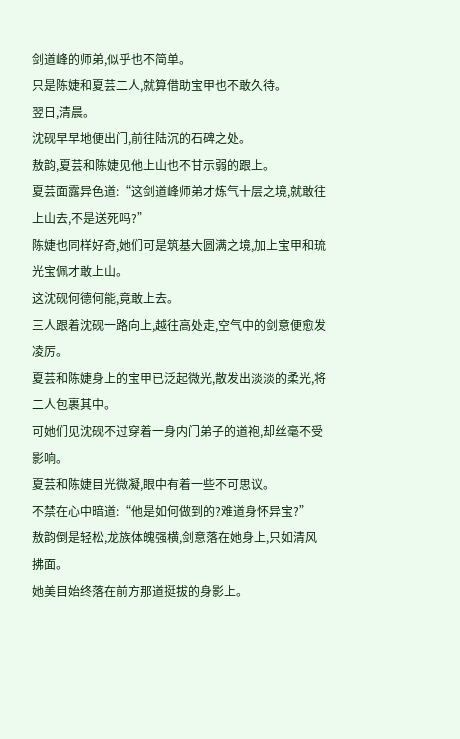剑道峰的师弟,似乎也不简单。
只是陈婕和夏芸二人,就算借助宝甲也不敢久待。
翌日,清晨。
沈砚早早地便出门,前往陆沉的石碑之处。
敖韵,夏芸和陈婕见他上山也不甘示弱的跟上。
夏芸面露异色道:“这剑道峰师弟才炼气十层之境,就敢往上山去,不是送死吗?”
陈婕也同样好奇,她们可是筑基大圆满之境,加上宝甲和琉光宝佩才敢上山。
这沈砚何德何能,竟敢上去。
三人跟着沈砚一路向上,越往高处走,空气中的剑意便愈发凌厉。
夏芸和陈婕身上的宝甲已泛起微光,散发出淡淡的柔光,将二人包裹其中。
可她们见沈砚不过穿着一身内门弟子的道袍,却丝毫不受影响。
夏芸和陈婕目光微凝,眼中有着一些不可思议。
不禁在心中暗道:“他是如何做到的?难道身怀异宝?”
敖韵倒是轻松,龙族体魄强横,剑意落在她身上,只如清风拂面。
她美目始终落在前方那道挺拔的身影上。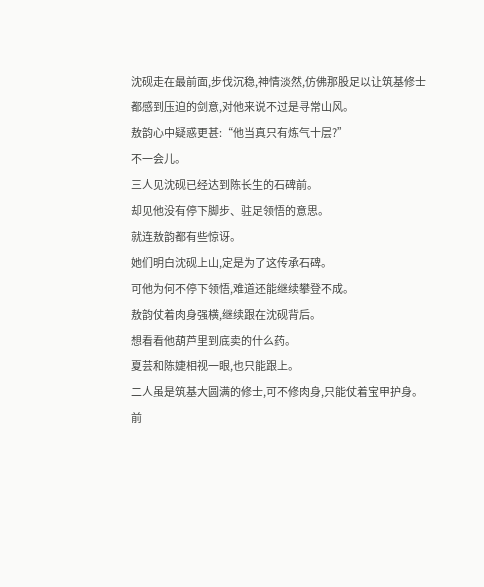沈砚走在最前面,步伐沉稳,神情淡然,仿佛那股足以让筑基修士都感到压迫的剑意,对他来说不过是寻常山风。
敖韵心中疑惑更甚:“他当真只有炼气十层?”
不一会儿。
三人见沈砚已经达到陈长生的石碑前。
却见他没有停下脚步、驻足领悟的意思。
就连敖韵都有些惊讶。
她们明白沈砚上山,定是为了这传承石碑。
可他为何不停下领悟,难道还能继续攀登不成。
敖韵仗着肉身强横,继续跟在沈砚背后。
想看看他葫芦里到底卖的什么药。
夏芸和陈婕相视一眼,也只能跟上。
二人虽是筑基大圆满的修士,可不修肉身,只能仗着宝甲护身。
前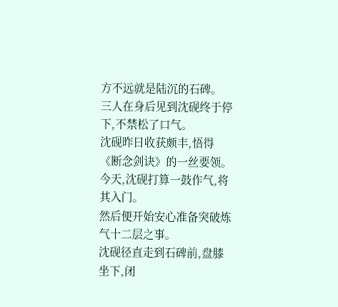方不远就是陆沉的石碑。
三人在身后见到沈砚终于停下,不禁松了口气。
沈砚昨日收获颇丰,悟得《断念剑诀》的一丝要领。
今天,沈砚打算一鼓作气,将其入门。
然后便开始安心准备突破炼气十二层之事。
沈砚径直走到石碑前,盘膝坐下,闭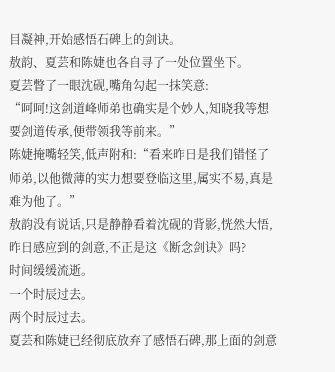目凝神,开始感悟石碑上的剑诀。
敖韵、夏芸和陈婕也各自寻了一处位置坐下。
夏芸瞥了一眼沈砚,嘴角勾起一抹笑意:
“呵呵!这剑道峰师弟也确实是个妙人,知晓我等想要剑道传承,便带领我等前来。”
陈婕掩嘴轻笑,低声附和:“看来昨日是我们错怪了师弟,以他微薄的实力想要登临这里,属实不易,真是难为他了。”
敖韵没有说话,只是静静看着沈砚的背影,恍然大悟,昨日感应到的剑意,不正是这《断念剑诀》吗?
时间缓缓流逝。
一个时辰过去。
两个时辰过去。
夏芸和陈婕已经彻底放弃了感悟石碑,那上面的剑意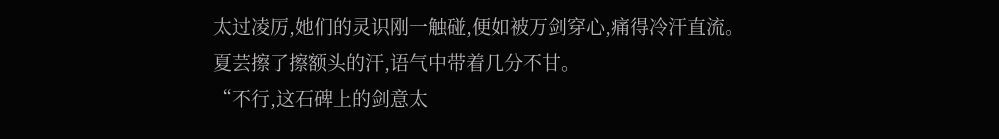太过凌厉,她们的灵识刚一触碰,便如被万剑穿心,痛得冷汗直流。
夏芸擦了擦额头的汗,语气中带着几分不甘。
“不行,这石碑上的剑意太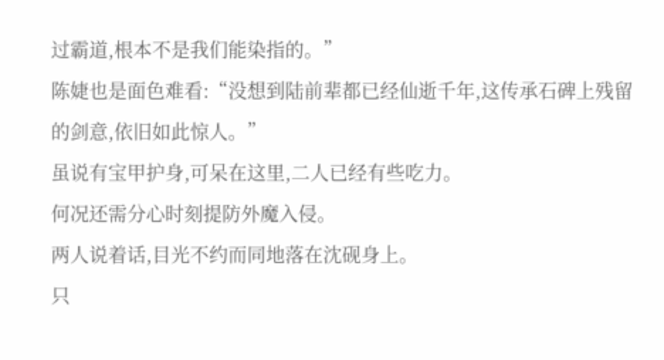过霸道,根本不是我们能染指的。”
陈婕也是面色难看:“没想到陆前辈都已经仙逝千年,这传承石碑上残留的剑意,依旧如此惊人。”
虽说有宝甲护身,可呆在这里,二人已经有些吃力。
何况还需分心时刻提防外魔入侵。
两人说着话,目光不约而同地落在沈砚身上。
只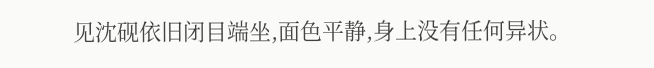见沈砚依旧闭目端坐,面色平静,身上没有任何异状。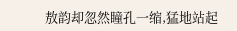敖韵却忽然瞳孔一缩,猛地站起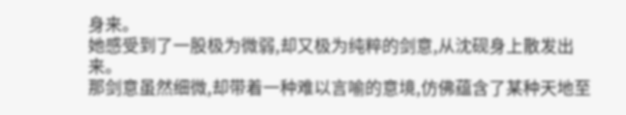身来。
她感受到了一股极为微弱,却又极为纯粹的剑意,从沈砚身上散发出来。
那剑意虽然细微,却带着一种难以言喻的意境,仿佛蕴含了某种天地至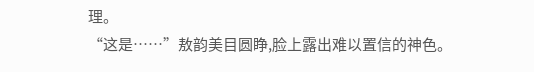理。
“这是……”敖韵美目圆睁,脸上露出难以置信的神色。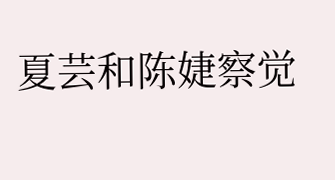夏芸和陈婕察觉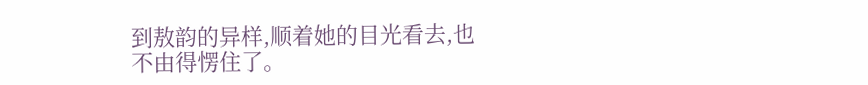到敖韵的异样,顺着她的目光看去,也不由得愣住了。